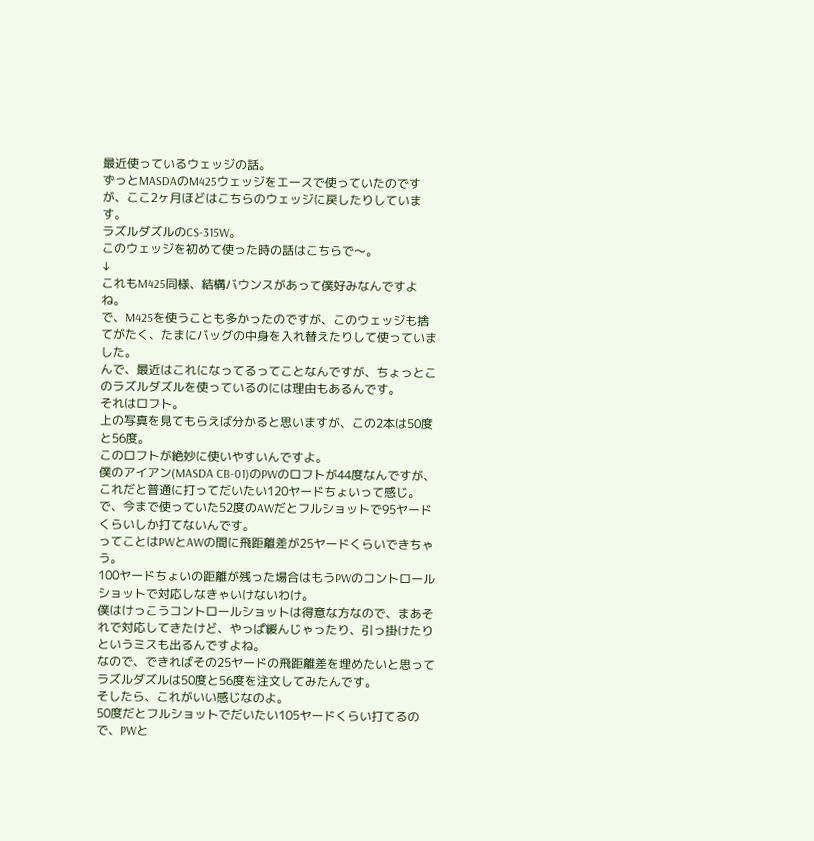最近使っているウェッジの話。
ずっとMASDAのM425ウェッジをエースで使っていたのですが、ここ2ヶ月ほどはこちらのウェッジに戻したりしています。
ラズルダズルのCS-315W。
このウェッジを初めて使った時の話はこちらで〜。
↓
これもM425同様、結構バウンスがあって僕好みなんですよね。
で、M425を使うことも多かったのですが、このウェッジも捨てがたく、たまにバッグの中身を入れ替えたりして使っていました。
んで、最近はこれになってるってことなんですが、ちょっとこのラズルダズルを使っているのには理由もあるんです。
それはロフト。
上の写真を見てもらえば分かると思いますが、この2本は50度と56度。
このロフトが絶妙に使いやすいんですよ。
僕のアイアン(MASDA CB-01)のPWのロフトが44度なんですが、これだと普通に打ってだいたい120ヤードちょいって感じ。
で、今まで使っていた52度のAWだとフルショットで95ヤードくらいしか打てないんです。
ってことはPWとAWの間に飛距離差が25ヤードくらいできちゃう。
100ヤードちょいの距離が残った場合はもうPWのコントロールショットで対応しなきゃいけないわけ。
僕はけっこうコントロールショットは得意な方なので、まあそれで対応してきたけど、やっぱ緩んじゃったり、引っ掛けたりというミスも出るんですよね。
なので、できればその25ヤードの飛距離差を埋めたいと思ってラズルダズルは50度と56度を注文してみたんです。
そしたら、これがいい感じなのよ。
50度だとフルショットでだいたい105ヤードくらい打てるので、PWと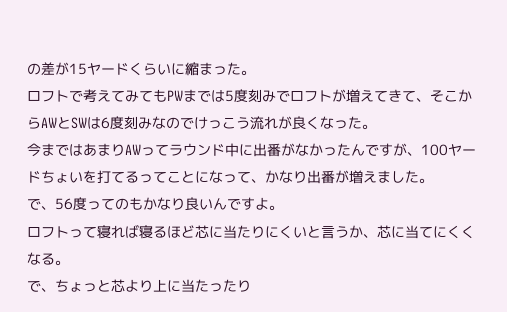の差が15ヤードくらいに縮まった。
ロフトで考えてみてもPWまでは5度刻みでロフトが増えてきて、そこからAWとSWは6度刻みなのでけっこう流れが良くなった。
今まではあまりAWってラウンド中に出番がなかったんですが、100ヤードちょいを打てるってことになって、かなり出番が増えました。
で、56度ってのもかなり良いんですよ。
ロフトって寝れば寝るほど芯に当たりにくいと言うか、芯に当てにくくなる。
で、ちょっと芯より上に当たったり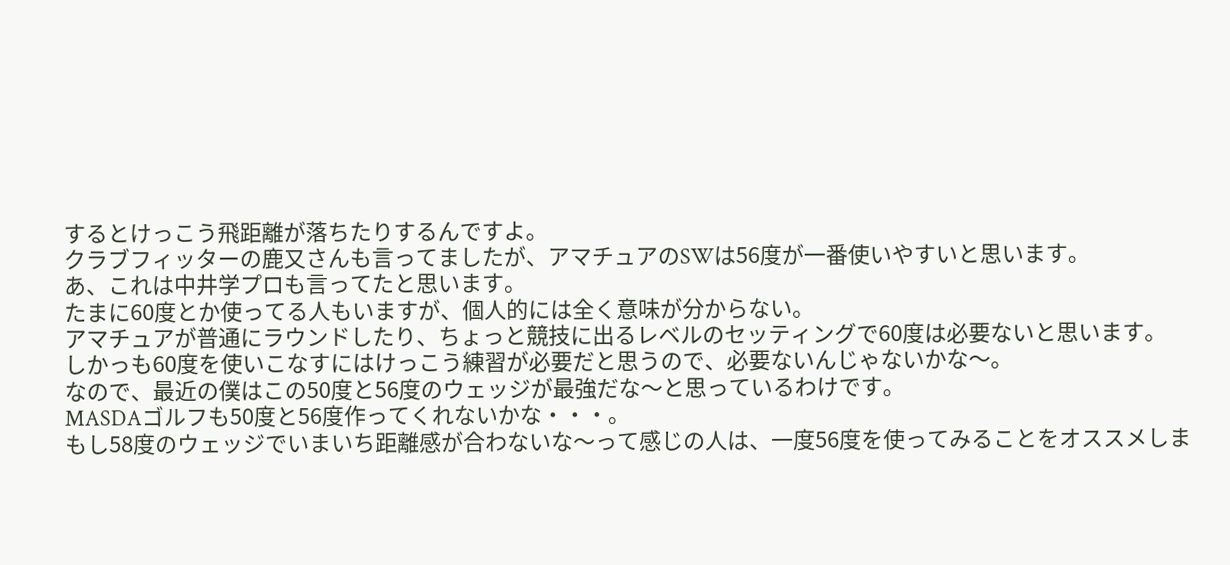するとけっこう飛距離が落ちたりするんですよ。
クラブフィッターの鹿又さんも言ってましたが、アマチュアのSWは56度が一番使いやすいと思います。
あ、これは中井学プロも言ってたと思います。
たまに60度とか使ってる人もいますが、個人的には全く意味が分からない。
アマチュアが普通にラウンドしたり、ちょっと競技に出るレベルのセッティングで60度は必要ないと思います。
しかっも60度を使いこなすにはけっこう練習が必要だと思うので、必要ないんじゃないかな〜。
なので、最近の僕はこの50度と56度のウェッジが最強だな〜と思っているわけです。
MASDAゴルフも50度と56度作ってくれないかな・・・。
もし58度のウェッジでいまいち距離感が合わないな〜って感じの人は、一度56度を使ってみることをオススメしま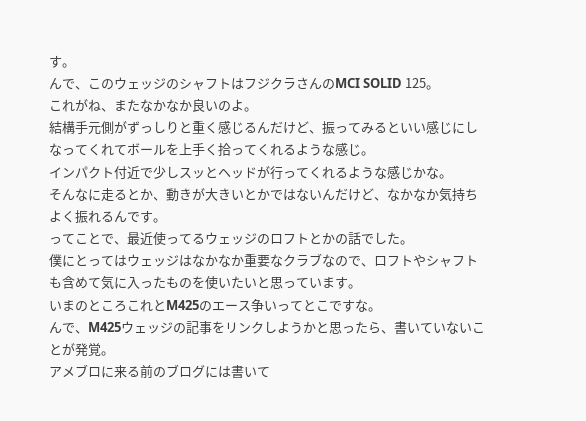す。
んで、このウェッジのシャフトはフジクラさんのMCI SOLID 125。
これがね、またなかなか良いのよ。
結構手元側がずっしりと重く感じるんだけど、振ってみるといい感じにしなってくれてボールを上手く拾ってくれるような感じ。
インパクト付近で少しスッとヘッドが行ってくれるような感じかな。
そんなに走るとか、動きが大きいとかではないんだけど、なかなか気持ちよく振れるんです。
ってことで、最近使ってるウェッジのロフトとかの話でした。
僕にとってはウェッジはなかなか重要なクラブなので、ロフトやシャフトも含めて気に入ったものを使いたいと思っています。
いまのところこれとM425のエース争いってとこですな。
んで、M425ウェッジの記事をリンクしようかと思ったら、書いていないことが発覚。
アメブロに来る前のブログには書いて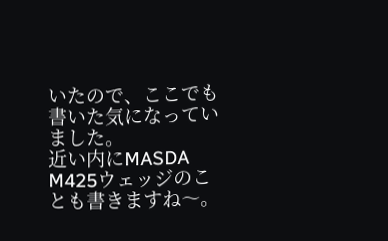いたので、ここでも書いた気になっていました。
近い内にMASDA M425ウェッジのことも書きますね〜。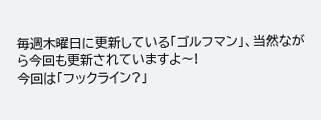毎週木曜日に更新している「ゴルフマン」、当然ながら今回も更新されていますよ〜!
今回は「フックライン?」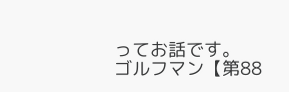ってお話です。
ゴルフマン【第88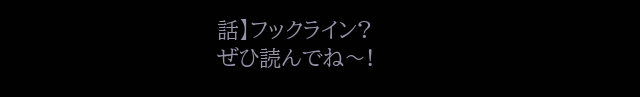話】フックライン?
ぜひ読んでね〜!